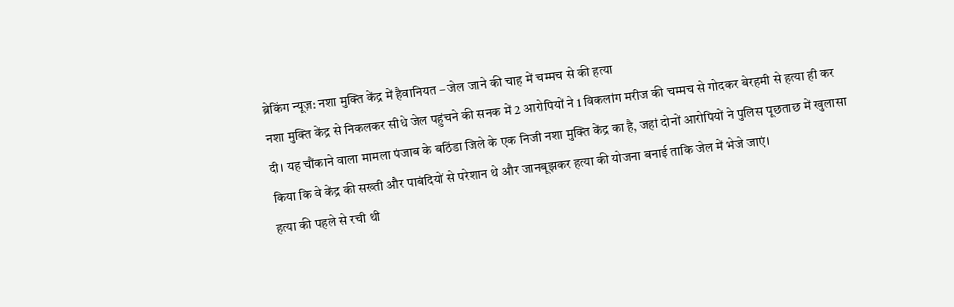ब्रेकिंग न्यूज़: नशा मुक्ति केंद्र में हैवानियत – जेल जाने की चाह में चम्मच से की हत्या
नशा मुक्ति केंद्र से निकलकर सीधे जेल पहुंचने की सनक में 2 आरोपियों ने 1 विकलांग मरीज की चम्मच से गोदकर बेरहमी से हत्या ही कर दी। यह चौंकाने वाला मामला पंजाब के बठिंडा जिले के एक निजी नशा मुक्ति केंद्र का है, जहां दोनों आरोपियों ने पुलिस पूछताछ में खुलासा किया कि वे केंद्र की सख्ती और पाबंदियों से परेशान थे और जानबूझकर हत्या की योजना बनाई ताकि जेल में भेजे जाएं।
हत्या की पहले से रची थी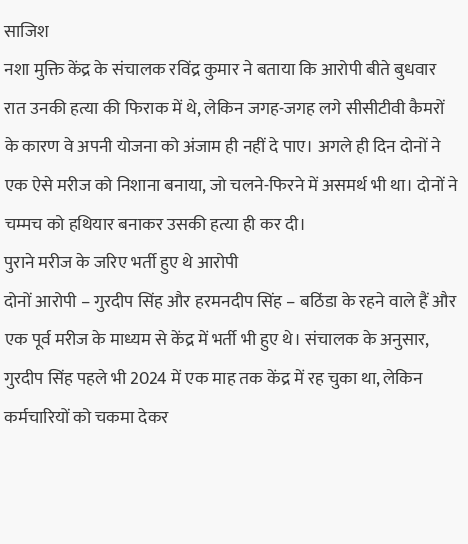साजिश
नशा मुक्ति केंद्र के संचालक रविंद्र कुमार ने बताया कि आरोपी बीते बुधवार रात उनकी हत्या की फिराक में थे, लेकिन जगह-जगह लगे सीसीटीवी कैमरों के कारण वे अपनी योजना को अंजाम ही नहीं दे पाए। अगले ही दिन दोनों ने एक ऐसे मरीज को निशाना बनाया, जो चलने-फिरने में असमर्थ भी था। दोनों ने चम्मच को हथियार बनाकर उसकी हत्या ही कर दी।
पुराने मरीज के जरिए भर्ती हुए थे आरोपी
दोनों आरोपी – गुरदीप सिंह और हरमनदीप सिंह – बठिंडा के रहने वाले हैं और एक पूर्व मरीज के माध्यम से केंद्र में भर्ती भी हुए थे। संचालक के अनुसार, गुरदीप सिंह पहले भी 2024 में एक माह तक केंद्र में रह चुका था, लेकिन कर्मचारियों को चकमा देकर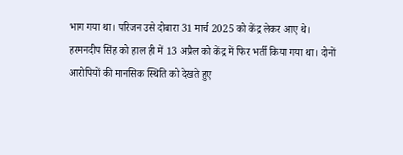भाग गया था। परिजन उसे दोबारा 31 मार्च 2025 को केंद्र लेकर आए थे।
हरमनदीप सिंह को हाल ही में 13 अप्रैल को केंद्र में फिर भर्ती किया गया था। दोनों आरोपियों की मानसिक स्थिति को देखते हुए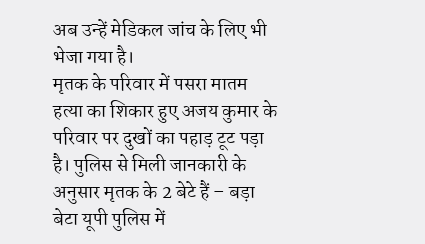अब उन्हें मेडिकल जांच के लिए भी भेजा गया है।
मृतक के परिवार में पसरा मातम
हत्या का शिकार हुए अजय कुमार के परिवार पर दुखों का पहाड़ टूट पड़ा है। पुलिस से मिली जानकारी के अनुसार मृतक के 2 बेटे हैं – बड़ा बेटा यूपी पुलिस में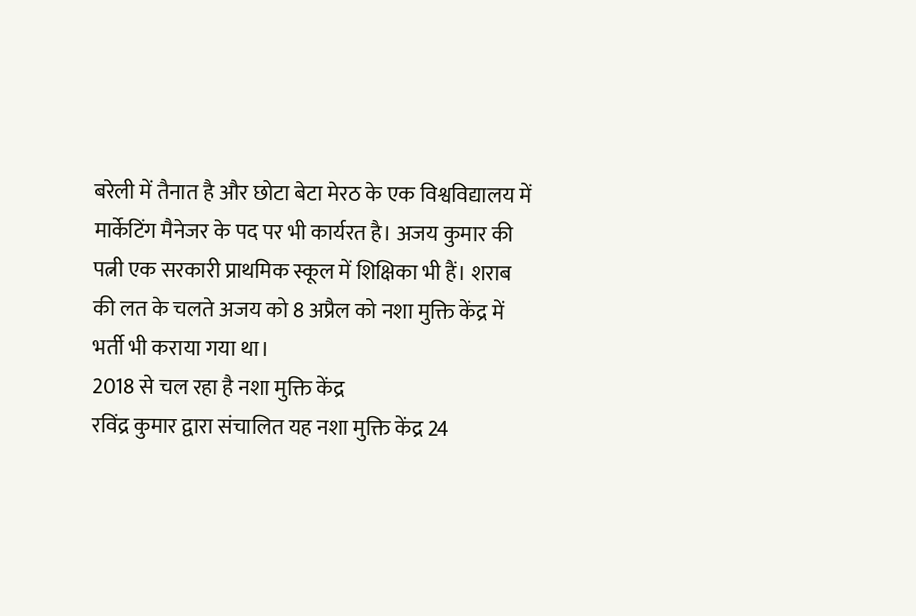बरेली में तैनात है और छोटा बेटा मेरठ के एक विश्वविद्यालय में मार्केटिंग मैनेजर के पद पर भी कार्यरत है। अजय कुमार की पत्नी एक सरकारी प्राथमिक स्कूल में शिक्षिका भी हैं। शराब की लत के चलते अजय को 8 अप्रैल को नशा मुक्ति केंद्र में भर्ती भी कराया गया था।
2018 से चल रहा है नशा मुक्ति केंद्र
रविंद्र कुमार द्वारा संचालित यह नशा मुक्ति केंद्र 24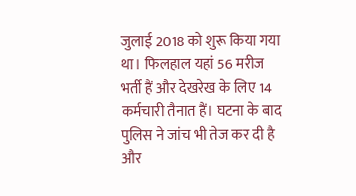जुलाई 2018 को शुरू किया गया था। फिलहाल यहां 56 मरीज भर्ती हैं और देखरेख के लिए 14 कर्मचारी तैनात हैं। घटना के बाद पुलिस ने जांच भी तेज कर दी है और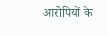आरोपियों के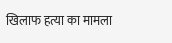खिलाफ हत्या का मामला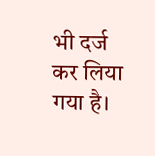भी दर्ज कर लिया गया है।